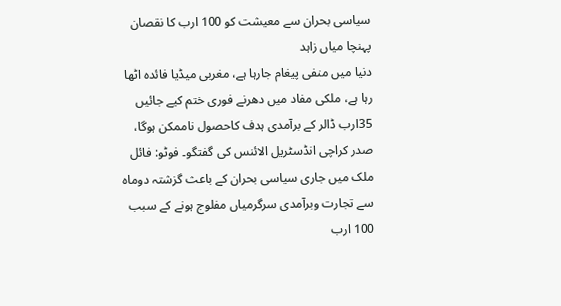سیاسی بحران سے معیشت کو 100 ارب کا نقصان پہنچا میاں زاہد
دنیا میں منفی پیغام جارہا ہے، مغربی میڈیا فائدہ اٹھا رہا ہے، ملکی مفاد میں دھرنے فوری ختم کیے جائیں
35ارب ڈالر کے برآمدی ہدف کاحصول ناممکن ہوگا، صدر کراچی انڈسٹریل الائنس کی گفتگو۔ فوٹو: فائل
ملک میں جاری سیاسی بحران کے باعث گزشتہ دوماہ سے تجارت وبرآمدی سرگرمیاں مفلوج ہونے کے سبب 100 ارب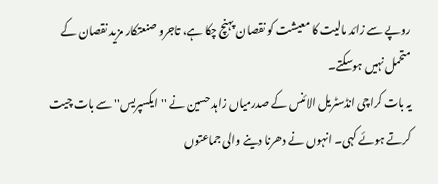روپے سے زائد مالیت کا معیشت کو نقصان پہنچ چکا ہے، تاجرو صنعتکار مزید نقصان کے متحمل نہیں ہوسکتے۔
یہ بات کراچی انڈسٹریل الائنس کے صدرمیاں زاہد حسین نے ''ایکسپریس'' سے بات چیت کرتے ہوئے کہی۔ انہوں نے دھرنا دینے والی جماعتوں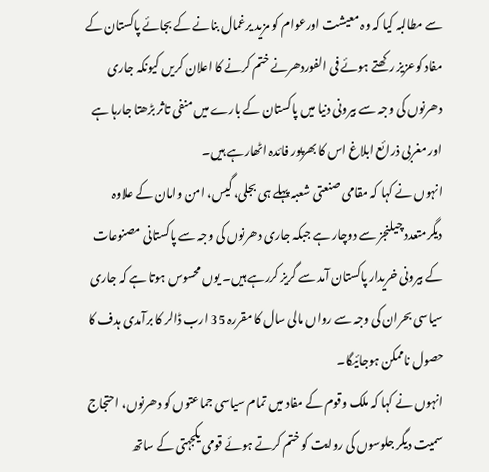سے مطالبہ کیا کہ وہ معیشت اورعوام کو مزید یرغمال بنانے کے بجائے پاکستان کے مفاد کوعزیز رکھتے ہوئے فی الفوردھرنے ختم کرنے کا اعلان کریں کیونکہ جاری دھرنوں کی وجہ سے بیرونی دنیا میں پاکستان کے بارے میں منفی تاثر بڑھتا جارہا ہے اور مغربی ذرائع ابلاغ اس کا بھرپور فائدہ اٹھارہے ہیں۔
انہوں نے کہا کہ مقامی صنعتی شعبہ پہلے ہی بجلی، گیس، امن وامان کے علاوہ دیگرمتعدد چیلنجز سے دوچار ہے جبکہ جاری دھرنوں کی وجہ سے پاکستانی مصنوعات کے بیرونی خریدار پاکستان آمد سے گریز کررہے ہیں۔ یوں محسوس ہوتا ہے کہ جاری سیاسی بحران کی وجہ سے رواں مالی سال کا مقررہ 35 ارب ڈالر کا برآمدی ہدف کا حصول ناممکن ہوجائیگا۔
انہوں نے کہا کہ ملک وقوم کے مفاد میں تمام سیاسی جماعتوں کو دھرنوں، احتجاج سمیت دیگر جلوسوں کی روایت کو ختم کرتے ہوئے قومی یکجہتی کے ساتھ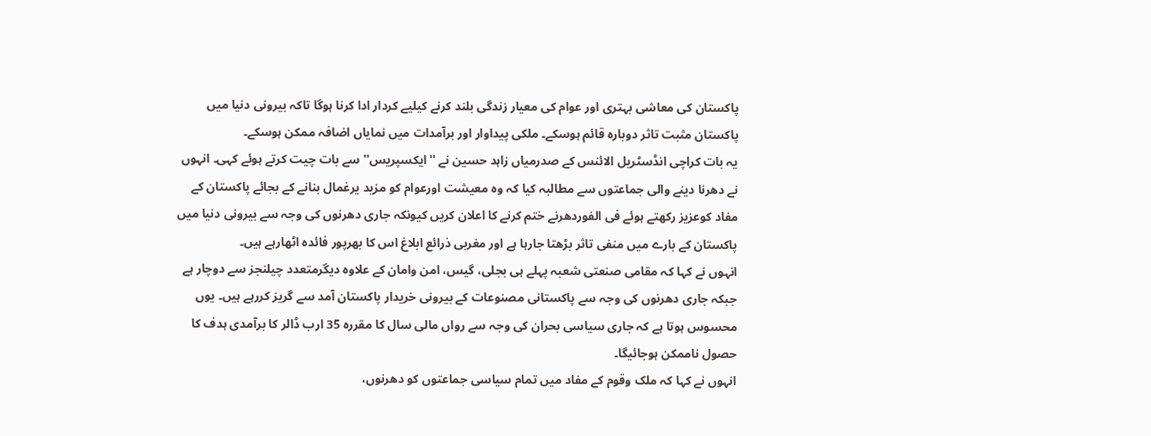پاکستان کی معاشی بہتری اور عوام کی معیار زندگی بلند کرنے کیلیے کردار ادا کرنا ہوگا تاکہ بیرونی دنیا میں پاکستان مثبت تاثر دوبارہ قائم ہوسکے۔ ملکی پیداوار اور برآمدات میں نمایاں اضافہ ممکن ہوسکے۔
یہ بات کراچی انڈسٹریل الائنس کے صدرمیاں زاہد حسین نے ''ایکسپریس'' سے بات چیت کرتے ہوئے کہی۔ انہوں نے دھرنا دینے والی جماعتوں سے مطالبہ کیا کہ وہ معیشت اورعوام کو مزید یرغمال بنانے کے بجائے پاکستان کے مفاد کوعزیز رکھتے ہوئے فی الفوردھرنے ختم کرنے کا اعلان کریں کیونکہ جاری دھرنوں کی وجہ سے بیرونی دنیا میں پاکستان کے بارے میں منفی تاثر بڑھتا جارہا ہے اور مغربی ذرائع ابلاغ اس کا بھرپور فائدہ اٹھارہے ہیں۔
انہوں نے کہا کہ مقامی صنعتی شعبہ پہلے ہی بجلی، گیس، امن وامان کے علاوہ دیگرمتعدد چیلنجز سے دوچار ہے جبکہ جاری دھرنوں کی وجہ سے پاکستانی مصنوعات کے بیرونی خریدار پاکستان آمد سے گریز کررہے ہیں۔ یوں محسوس ہوتا ہے کہ جاری سیاسی بحران کی وجہ سے رواں مالی سال کا مقررہ 35 ارب ڈالر کا برآمدی ہدف کا حصول ناممکن ہوجائیگا۔
انہوں نے کہا کہ ملک وقوم کے مفاد میں تمام سیاسی جماعتوں کو دھرنوں،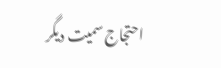احتجاج سمیت دیگر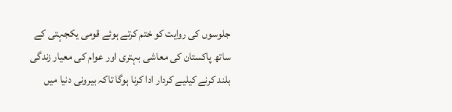جلوسوں کی روایت کو ختم کرتے ہوئے قومی یکجہتی کے ساتھ پاکستان کی معاشی بہتری اور عوام کی معیار زندگی بلند کرنے کیلیے کردار ادا کرنا ہوگا تاکہ بیرونی دنیا میں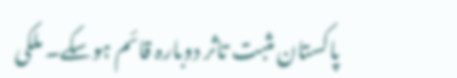پاکستان مثبت تاثر دوبارہ قائم ہوسکے۔ ملکی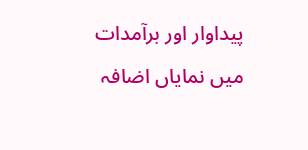پیداوار اور برآمدات میں نمایاں اضافہ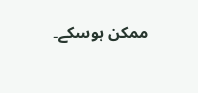ممکن ہوسکے۔